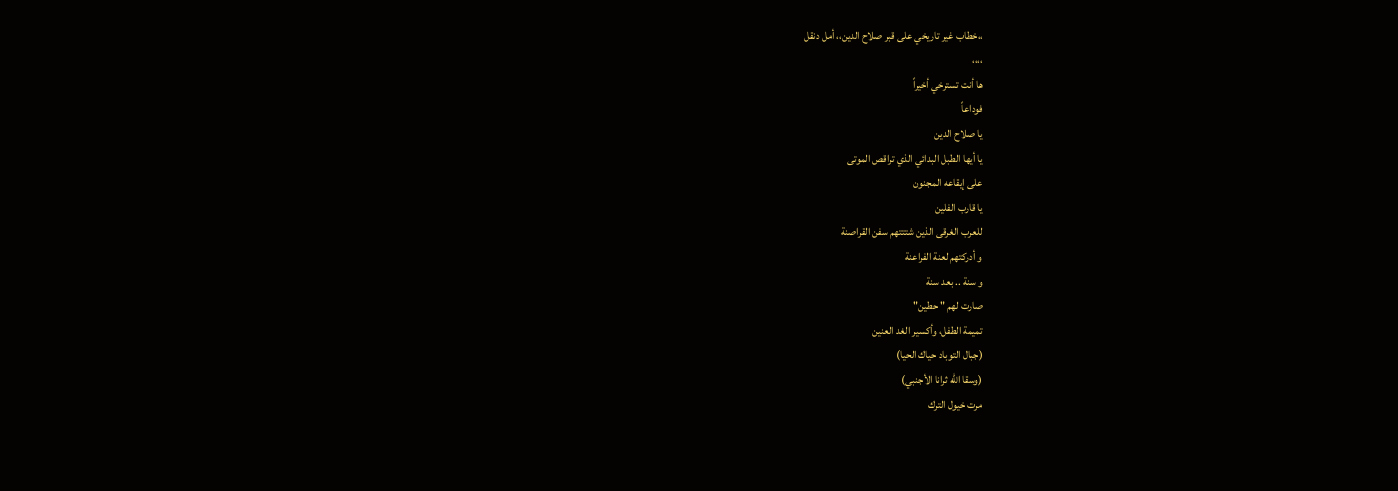،،خطاب غير تاريخي على قبر صلاح الدين،، أمل دنقل
،،،،
ها أنت تسترخي أخيراً
فوداعاً
يا صلاح الدين
يا أيها الطبل البدائي الذي تراقص الموتى
على إيقاعه المجنون
يا قارب الفلين
للعرب الغرقى الذين شتتتهم سفن القراصنة
و أدركتهم لعنة الفراعنة
و سنة .. بعد سنة
صارت لهم " حطين"
تميمة الطفل، وأكسير الغد العنين
(جبال التوباد حياك الحيا)
(وسقا الله ثرانا الأجنبي)
مرت خيول الترك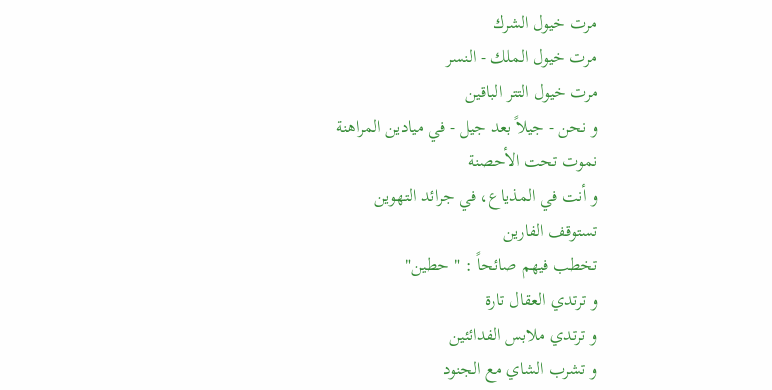مرت خيول الشرك
مرت خيول الملك - النسر
مرت خيول التتر الباقين
و نحن - جيلاً بعد جيل - في ميادين المراهنة
نموت تحت الأحصنة
و أنت في المذياع، في جرائد التهوين
تستوقف الفارين
تخطب فيهم صائحاً : " حطين"
و ترتدي العقال تارة
و ترتدي ملابس الفدائئين
و تشرب الشاي مع الجنود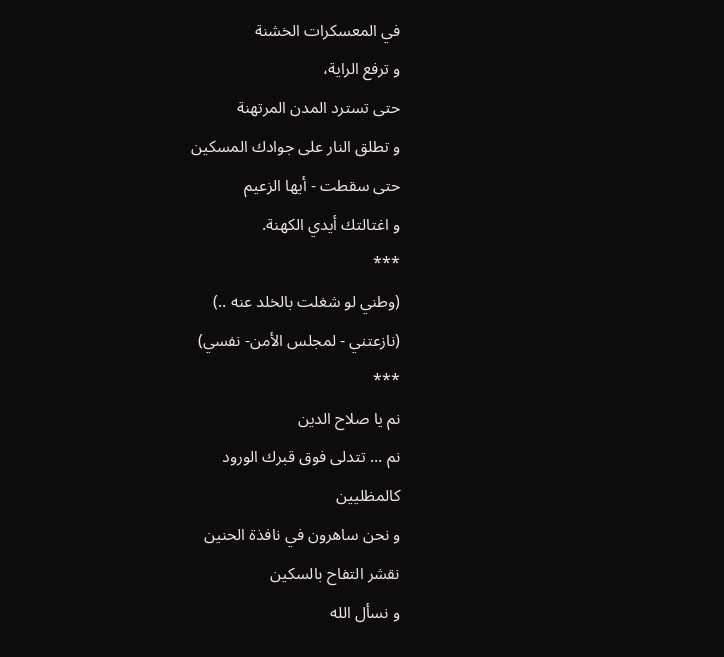في المعسكرات الخشنة
و ترفع الراية،
حتى تسترد المدن المرتهنة
و تطلق النار على جوادك المسكين
حتى سقطت - أيها الزعيم
و اغتالتك أيدي الكهنة.
***
(وطني لو شغلت بالخلد عنه ..)
(نازعتني - لمجلس الأمن- نفسي)
***
نم يا صلاح الدين
نم ... تتدلى فوق قبرك الورود
كالمظليين
و نحن ساهرون في نافذة الحنين
نقشر التفاح بالسكين
و نسأل الله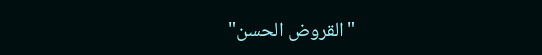"القروض الحسن"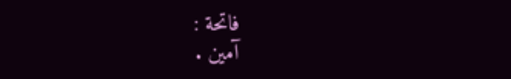فاتحة :
آمين .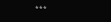***